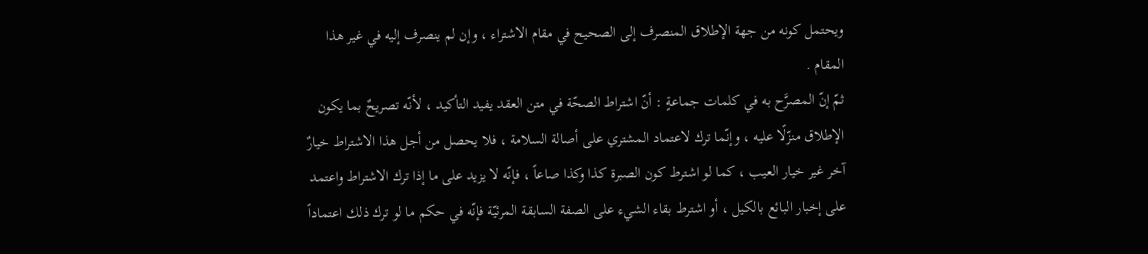ويحتمل كونه من جهة الإطلاق المنصرف إلى الصحيح في مقام الاشتراء ، وإن لم ينصرف إليه في غير هذا المقام .
ثمّ إنّ المصرَّح به في كلمات جماعةٍ : أنّ اشتراط الصحّة في متن العقد يفيد التأكيد ، لأنّه تصريحٌ بما يكون الإطلاق منزّلًا عليه ، وإنّما ترك لاعتماد المشتري على أصالة السلامة ، فلا يحصل من أجل هذا الاشتراط خيارٌ آخر غير خيار العيب ، كما لو اشترط كون الصبرة كذا وكذا صاعاً ، فإنّه لا يزيد على ما إذا ترك الاشتراط واعتمد على إخبار البائع بالكيل ، أو اشترط بقاء الشيء على الصفة السابقة المرئيّة فإنّه في حكم ما لو ترك ذلك اعتماداً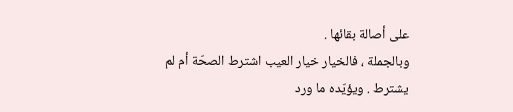على أصالة بقائها .
وبالجملة ، فالخيار خيار العيب اشترط الصحّة أم لم يشترط . ويؤيّده ما ورد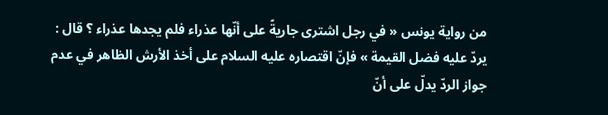من رواية يونس « في رجل اشترى جاريةً على أنّها عذراء فلم يجدها عذراء ؟ قال :
يردّ عليه فضل القيمة » فإنّ اقتصاره عليه السلام على أخذ الأرش الظاهر في عدم جواز الردّ يدلّ على أنّ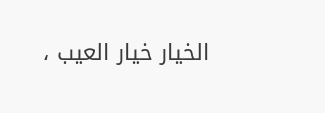الخيار خيار العيب ،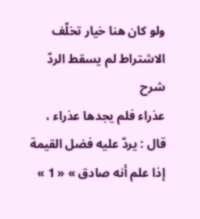ولو كان هنا خيار تخلّف الاشتراط لم يسقط الردّ
شرح
عذراء فلم يجدها عذراء ، قال : يردّ عليه فضل القيمة إذا علم أنه صادق » « 1 »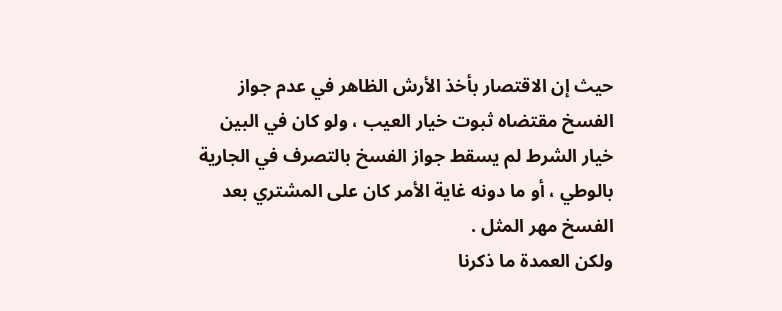حيث إن الاقتصار بأخذ الأرش الظاهر في عدم جواز الفسخ مقتضاه ثبوت خيار العيب ، ولو كان في البين خيار الشرط لم يسقط جواز الفسخ بالتصرف في الجارية بالوطي ، أو ما دونه غاية الأمر كان على المشتري بعد الفسخ مهر المثل .
ولكن العمدة ما ذكرنا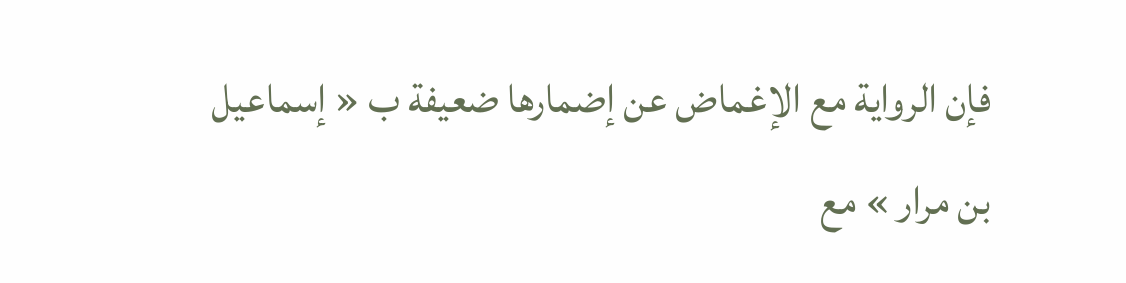فإن الرواية مع الإغماض عن إضمارها ضعيفة ب « إسماعيل بن مرار » مع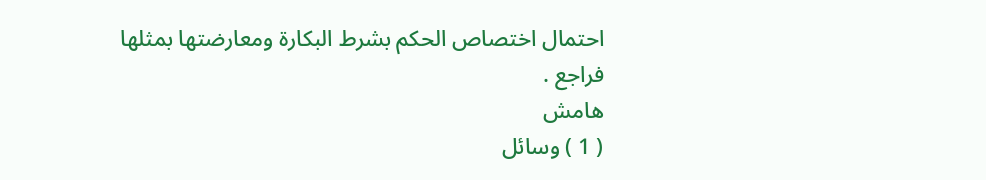احتمال اختصاص الحكم بشرط البكارة ومعارضتها بمثلها فراجع .
هامش
( 1 ) وسائل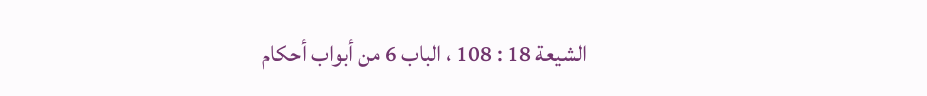الشيعة 18 : 108 ، الباب 6 من أبواب أحكام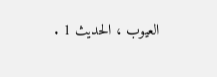العيوب ، الحديث 1 .